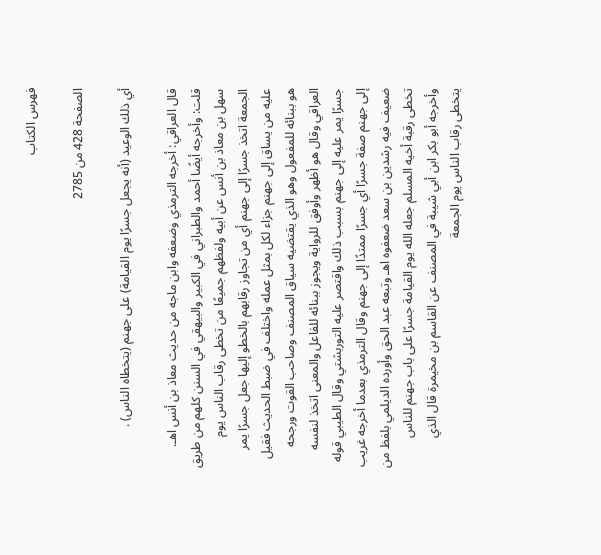فهرس الكتاب

الصفحة 428 من 2785

أي ذلك الوعيد (أنه يجعل جسرًا يوم القيامة) على جهنم (يتخطاه الناس) .

قال العراقي: أخرجه الترمذي وضعفه وابن ماجه من حديث معاذ بن أنس اهـ. قلت: وأخرجه أيضًا أحمد والطبراني في الكبير والبيهقي في السنن كلهم من طريق سهل بن معاذ بن أنس عن أبيه ولفظهم جميعًا من تخطى رقاب الناس يوم الجمعة اتخذ جسرًا إلى جهنم أي من تجاوز رقابهم بالخطو إليها جعل جسرًا يمر عليه من يساق إلى جهنم جزاء لكل بمثل عمله واختلف في ضبط الحديث فقيل هو ببنائه للمفعول وهو الذي يقتضيه سياق المصنف وصاحب القوت ورجحه العراقي وقال هو أظهر وأوفق للرواية ويجوز ببنائه للفاعل والمعنى اتخذ لنفسه جسرًا يمر عليه إلى جهنم بسبب ذلك واقتصر عليه التوربشتي وقال الطيبي قوله إلى جهنم صفة جسرًا أي جسرًا ممتدًا إلى جهنم وقال الترمذي بعدما أخرجه غريب ضعيف فيه رشدين بن سعد ضعفوه اهـ وتبعه عبد الحق وأورده الديلمي بلفظ من تخطى رقبة أخيه المسلم جعله الله يوم القيامة جسرًا على باب جهنم للناس وأخرجه أبو بكر ابن أبي شيبة في المصنف عن القاسم بن مخيمرة قال الذي يتخطى رقاب الناس يوم الجمعة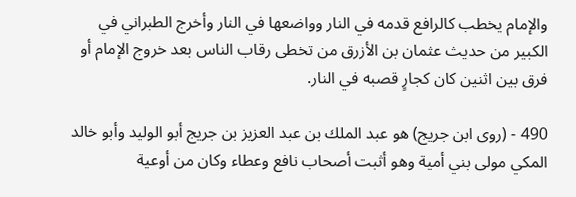والإمام يخطب كالرافع قدمه في النار وواضعها في النار وأخرج الطبراني في الكبير من حديث عثمان بن الأزرق من تخطى رقاب الناس بعد خروج الإمام أو فرق بين اثنين كان كجارٍ قصبه في النار.

490 - (روى ابن جريج) هو عبد الملك بن عبد العزيز بن جريج أبو الوليد وأبو خالد المكي مولى بني أمية وهو أثبت أصحاب نافع وعطاء وكان من أوعية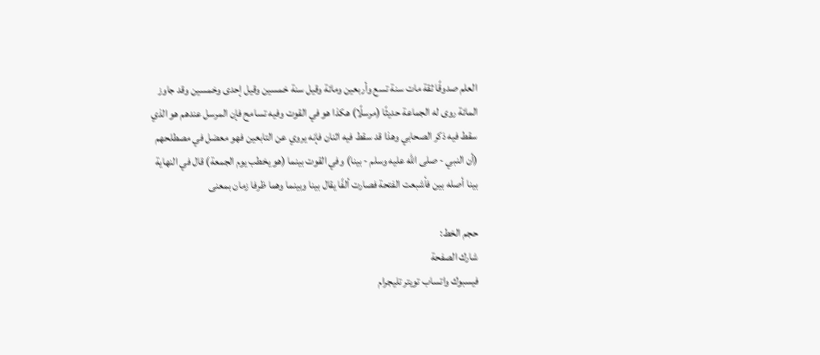العلم صدوقًا ثقة مات سنة تسع وأربعين ومائة وقيل سنة خمسين وقيل إحدى وخمسين وقد جاوز المائة روى له الجماعة حديثًا (مرسلًا) هكذا هو في القوت وفيه تسامح فإن المرسل عندهم هو الذي سقط فيه ذكر الصحابي وهذا قد سقط فيه اثنان فإنه يروي عن التابعين فهو معضل في مصطلحهم (أن النبي - صلى الله عليه وسلم - بينا) وفي القوت بينما (هو يخطب يوم الجمعة) قال في النهاية بينا أصله بين فأشبعت الفتحة فصارت ألفًا يقال بينا وبينما وهما ظرفا زمان بمعنى

حجم الخط:
شارك الصفحة
فيسبوك واتساب تويتر تليجرام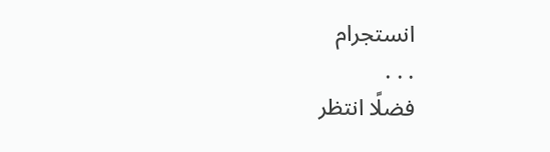انستجرام
. . .
فضلًا انتظر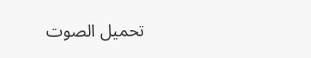تحميل الصوت